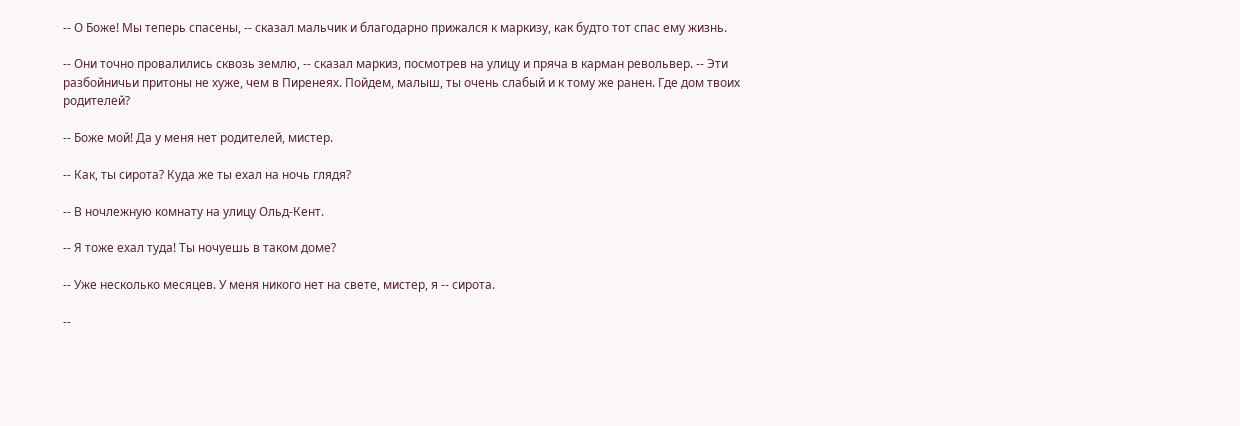-- О Боже! Мы теперь спасены, -- сказал мальчик и благодарно прижался к маркизу, как будто тот спас ему жизнь.

-- Они точно провалились сквозь землю, -- сказал маркиз, посмотрев на улицу и пряча в карман револьвер. -- Эти разбойничьи притоны не хуже, чем в Пиренеях. Пойдем, малыш, ты очень слабый и к тому же ранен. Где дом твоих родителей?

-- Боже мой! Да у меня нет родителей, мистер.

-- Как, ты сирота? Куда же ты ехал на ночь глядя?

-- В ночлежную комнату на улицу Ольд-Кент.

-- Я тоже ехал туда! Ты ночуешь в таком доме?

-- Уже несколько месяцев. У меня никого нет на свете, мистер, я -- сирота.

--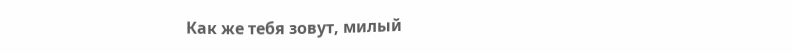Как же тебя зовут, милый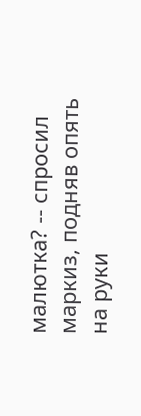малютка? -- спросил маркиз, подняв опять на руки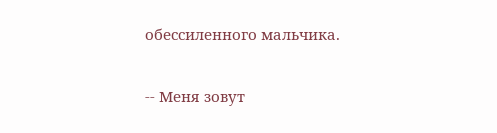обессиленного мальчика.

-- Меня зовут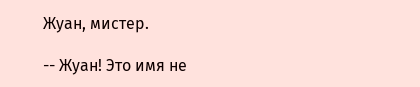Жуан, мистер.

-- Жуан! Это имя не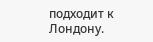подходит к Лондону.